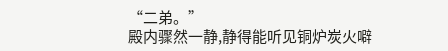“二弟。”
殿内骤然一静,静得能听见铜炉炭火噼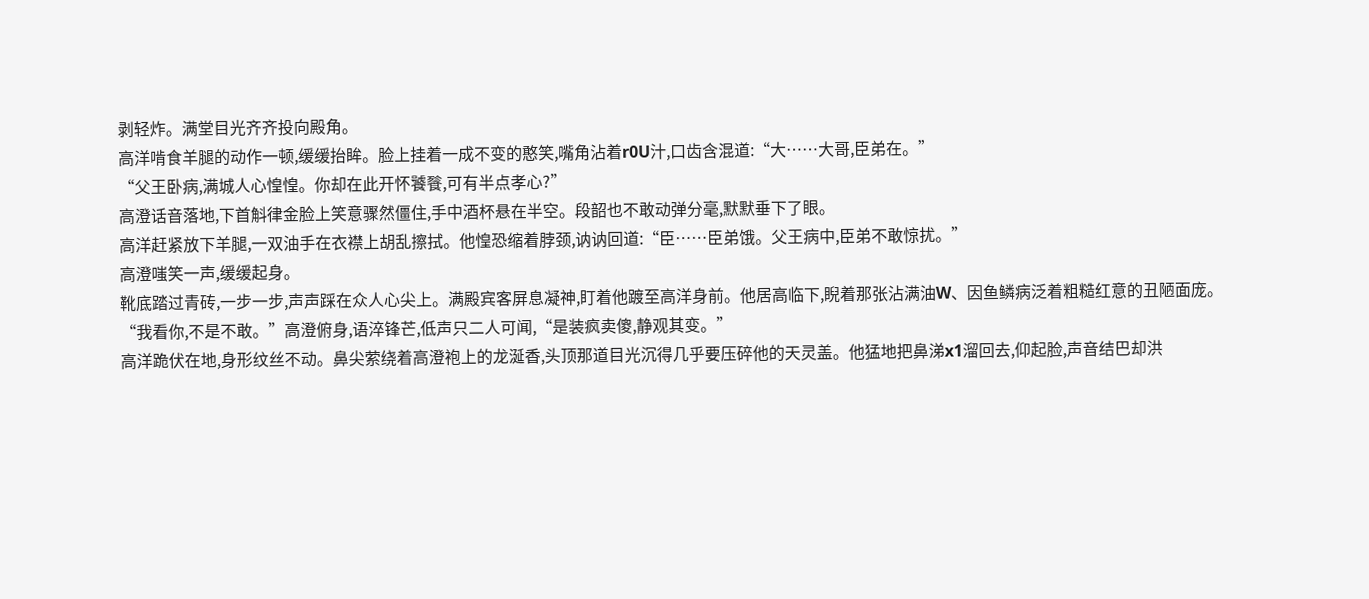剥轻炸。满堂目光齐齐投向殿角。
高洋啃食羊腿的动作一顿,缓缓抬眸。脸上挂着一成不变的憨笑,嘴角沾着r0U汁,口齿含混道:“大……大哥,臣弟在。”
“父王卧病,满城人心惶惶。你却在此开怀饕餮,可有半点孝心?”
高澄话音落地,下首斛律金脸上笑意骤然僵住,手中酒杯悬在半空。段韶也不敢动弹分毫,默默垂下了眼。
高洋赶紧放下羊腿,一双油手在衣襟上胡乱擦拭。他惶恐缩着脖颈,讷讷回道:“臣……臣弟饿。父王病中,臣弟不敢惊扰。”
高澄嗤笑一声,缓缓起身。
靴底踏过青砖,一步一步,声声踩在众人心尖上。满殿宾客屏息凝神,盯着他踱至高洋身前。他居高临下,睨着那张沾满油W、因鱼鳞病泛着粗糙红意的丑陋面庞。
“我看你,不是不敢。”高澄俯身,语淬锋芒,低声只二人可闻,“是装疯卖傻,静观其变。”
高洋跪伏在地,身形纹丝不动。鼻尖萦绕着高澄袍上的龙涎香,头顶那道目光沉得几乎要压碎他的天灵盖。他猛地把鼻涕x1溜回去,仰起脸,声音结巴却洪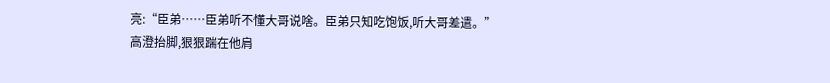亮:“臣弟……臣弟听不懂大哥说啥。臣弟只知吃饱饭,听大哥差遣。”
高澄抬脚,狠狠踹在他肩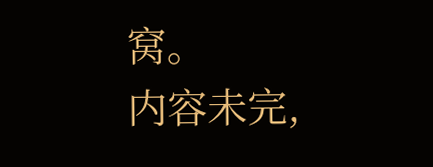窝。
内容未完,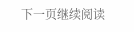下一页继续阅读